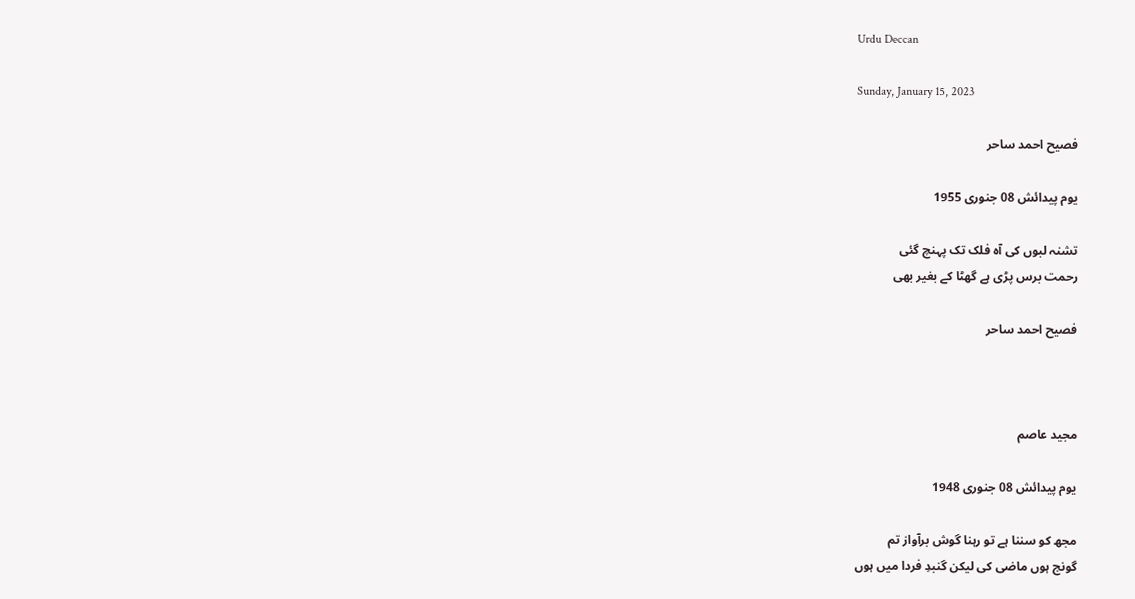Urdu Deccan

Sunday, January 15, 2023

فصیح احمد ساحر

یوم پیدائش 08 جنوری 1955

تشنہ لبوں کی آہ فلک تک پہنچ گئی
رحمت برس پڑی ہے گھٹا کے بغیر بھی

فصیح احمد ساحر



مجید عاصم

یوم پیدائش 08 جنوری 1948

مجھ کو سننا ہے تو رہنا گوش برآواز تم
گونج ہوں ماضی کی لیکن گنبدِ فردا میں ہوں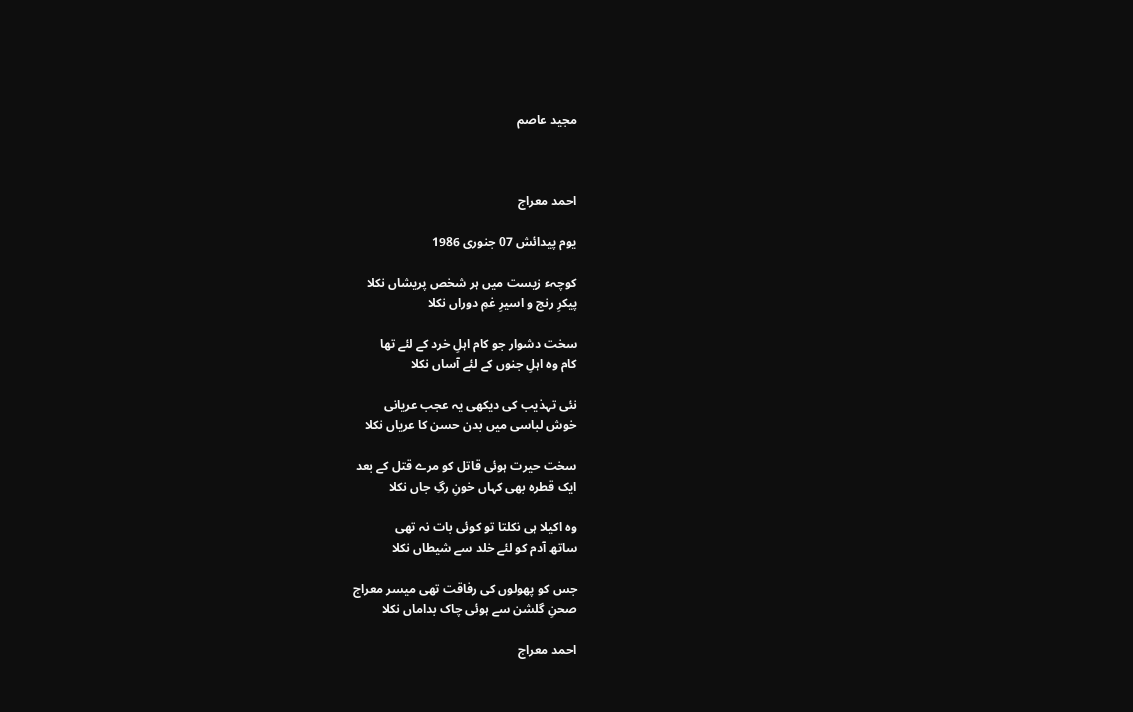مجید عاصم



احمد معراج

یوم پیدائش 07 جنوری 1986

کوچہء زیست میں ہر شخص پریشاں نکلا
پیکرِ رنج و اسیرِ غمِ دوراں نکلا

سخت دشوار جو کام اہلِ خرد کے لئے تھا
کام وہ اہلِ جنوں کے لئے آساں نکلا

نئی تہذیب کی دیکھی یہ عجب عریانی
خوش لباسی میں بدن حسن کا عریاں نکلا

سخت حیرت ہوئی قاتل کو مرے قتل کے بعد
ایک قطرہ بھی کہاں خونِ رگِ جاں نکلا

وہ اکیلا ہی نکلتا تو کوئی بات نہ تھی
ساتھ آدم کو لئے خلد سے شیطاں نکلا

جس کو پھولوں کی رفاقت تھی میسر معراج
صحنِ گلشن سے ہوئی چاک بداماں نکلا

احمد معراج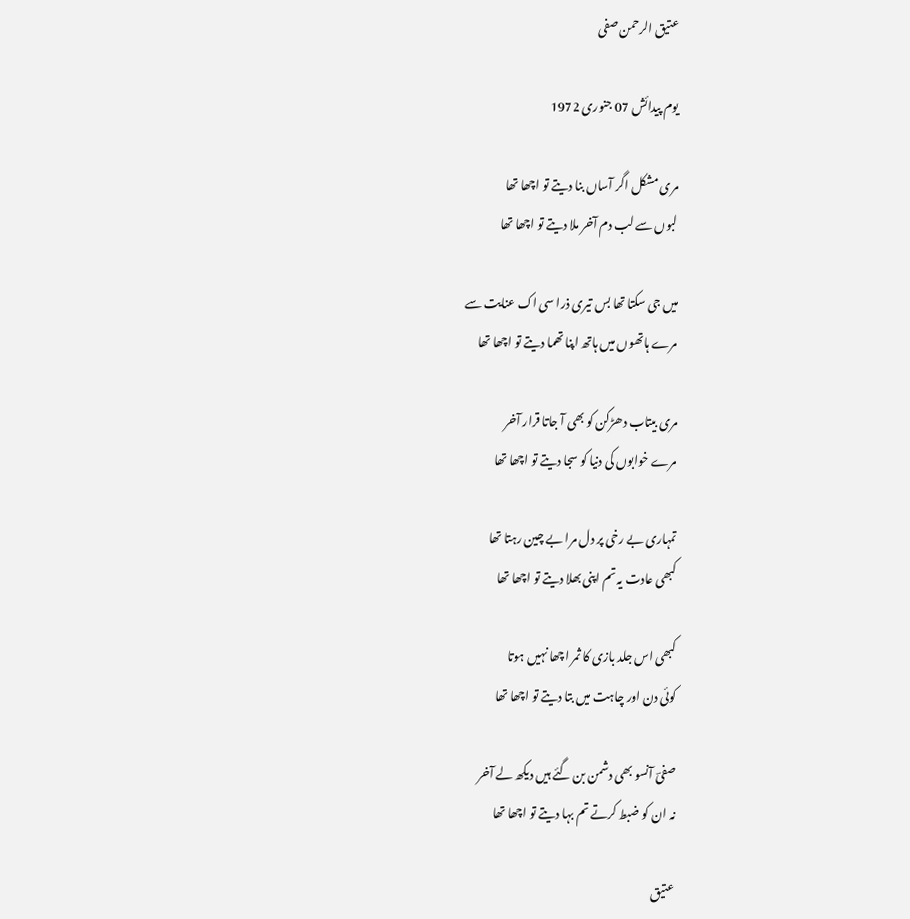عتیق الرحمن صفی

یوم پیدائش 07 جنوری 1972

مری مشکل اگر آساں بنا دیتے تو اچھا تھا
لبوں سے لب دم آخر ملا دیتے تو اچھا تھا

میں جی سکتا تھا بس تیری ذرا سی اک عنایت سے
مرے ہاتھوں میں ہاتھ اپنا تھما دیتے تو اچھا تھا

مری بیتاب دھڑکن کو بھی آ جاتا قرار آخر
مرے خوابوں کی دنیا کو سجا دیتے تو اچھا تھا

تمہاری بے رخی پر دل مرا بے چین رہتا تھا
کبھی عادت یہ تم اپنی بھلا دیتے تو اچھا تھا

کبھی اس جلد بازی کا ثمر اچھا نہیں ہوتا
کوئی دن اور چاہت میں بتا دیتے تو اچھا تھا

صفیؔ آنسو بھی دشمن بن گئے ہیں دیکھ لے آخر
نہ ان کو ضبط کرتے تم بہا دیتے تو اچھا تھا

عتیق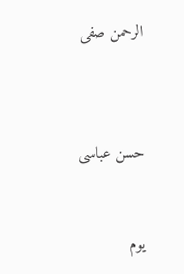الرحمن صفی



حسن عباسی


یوم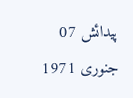پیدائش 07 جنوری 1971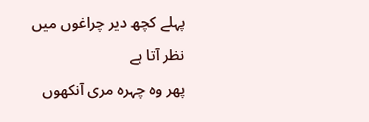پہلے کچھ دیر چراغوں میں نظر آتا ہے
پھر وہ چہرہ مری آنکھوں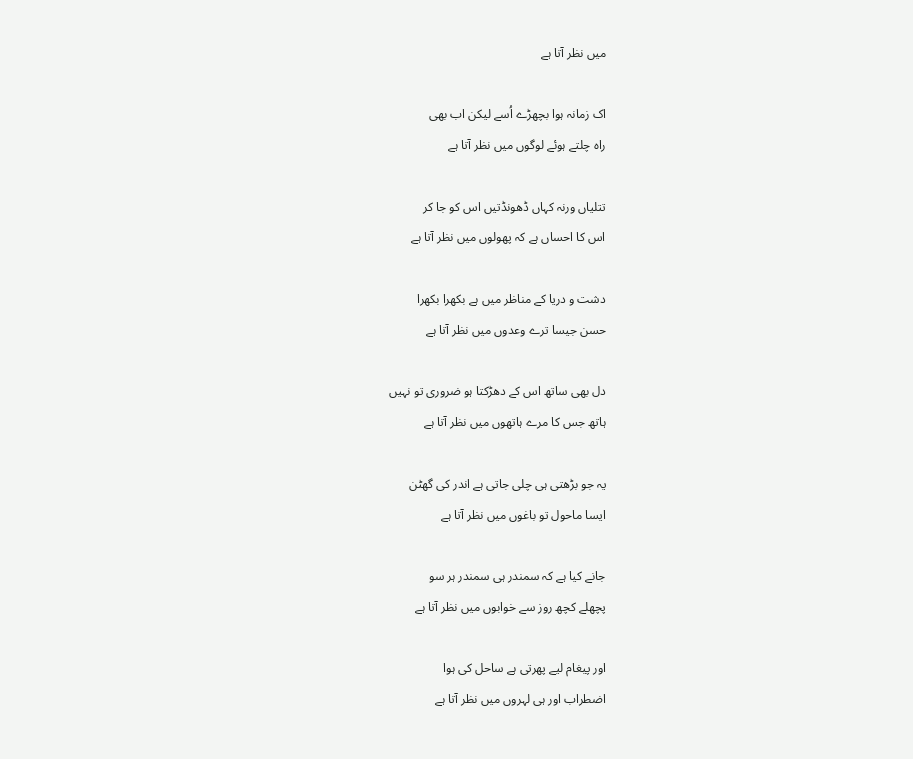میں نظر آتا ہے

اک زمانہ ہوا بچھڑے اُسے لیکن اب بھی
راہ چلتے ہوئے لوگوں میں نظر آتا ہے

تتلیاں ورنہ کہاں ڈھونڈتیں اس کو جا کر
اس کا احساں ہے کہ پھولوں میں نظر آتا ہے

دشت و دریا کے مناظر میں ہے بکھرا بکھرا
حسن جیسا ترے وعدوں میں نظر آتا ہے

دل بھی ساتھ اس کے دھڑکتا ہو ضروری تو نہیں
ہاتھ جس کا مرے ہاتھوں میں نظر آتا ہے

یہ جو بڑھتی ہی چلی جاتی ہے اندر کی گھٹن
ایسا ماحول تو باغوں میں نظر آتا ہے

جانے کیا ہے کہ سمندر ہی سمندر ہر سو
پچھلے کچھ روز سے خوابوں میں نظر آتا ہے

اور پیغام لیے پھرتی ہے ساحل کی ہوا
اضطراب اور ہی لہروں میں نظر آتا ہے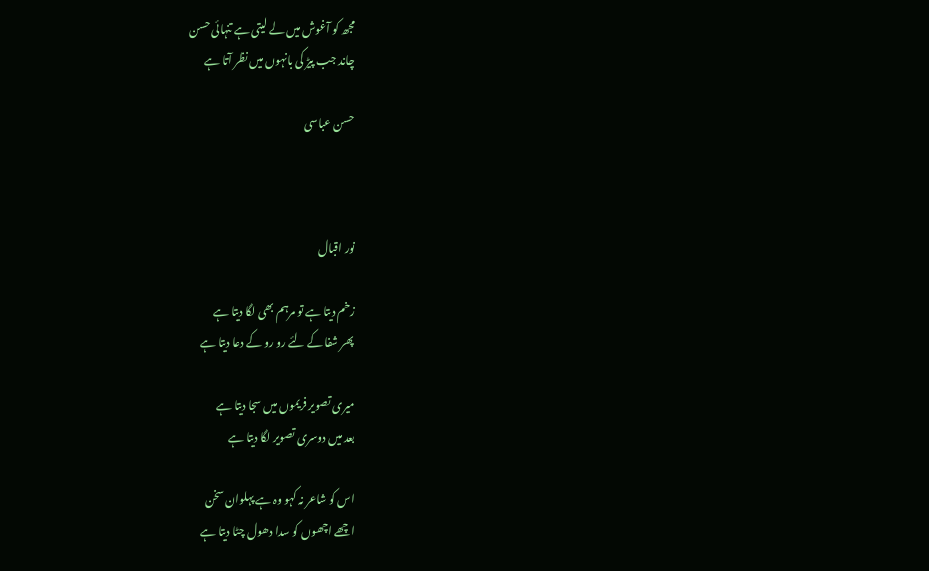مجھ کو آغوش میں لے لیتی ہے تنہائی حسن
چاند جب پیڑ کی بانہوں میں نظر آتا ہے

حسن عباسی



نور اقبال

زخم دیتا ہے تو مرہم بھی لگا دیتا ہے
پھر شفا کے لئے رو رو کے دعا دیتا ہے

میری تصویر فریموں میں سجا دیتا ہے
بعد میں دوسری تصویر لگا دیتا ہے

اس کو شاعر نہ کہو وہ ہے پہلوان سخن
اچھے اچھوں کو سدا دھول چٹا دیتا ہے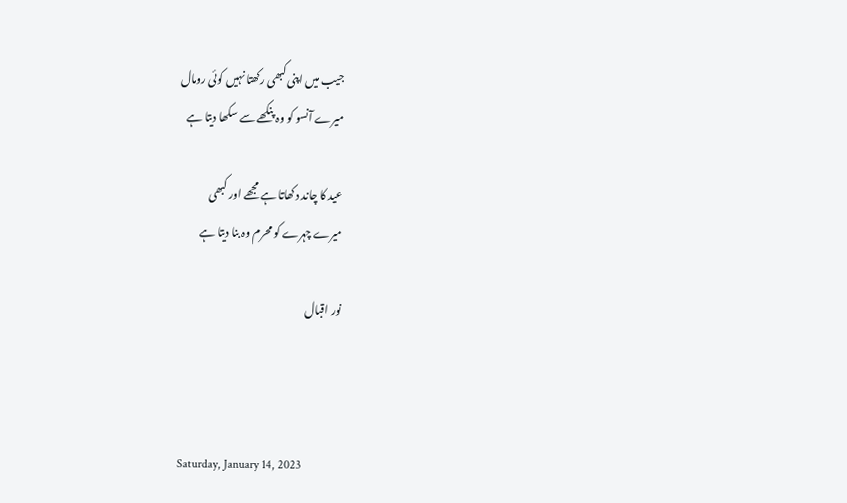جیب میں اپنی کبھی رکھتا نہیں کوئی رومال
میرے آنسو کو وہ پنکھے سے سکھا دیتا ہے

عید کا چاند دکھاتا ہے مجھے اور کبھی
میرے چہرے کو محرم وہ بنا دیتا ہے

نور اقبال



Saturday, January 14, 2023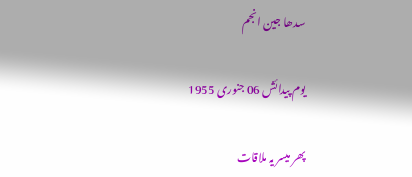سدھا جین انجم

یوم پیدائش 06 جنوری 1955

پھر میسر یہ ملاقات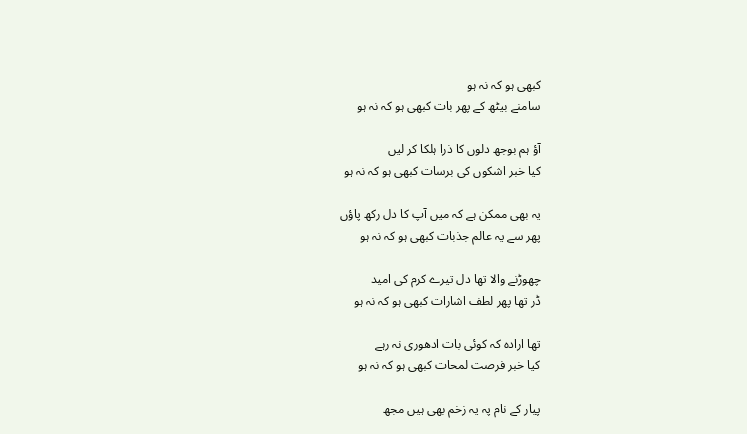کبھی ہو کہ نہ ہو
سامنے بیٹھ کے پھر بات کبھی ہو کہ نہ ہو

آؤ ہم بوجھ دلوں کا ذرا ہلکا کر لیں
کیا خبر اشکوں کی برسات کبھی ہو کہ نہ ہو

یہ بھی ممکن ہے کہ میں آپ کا دل رکھ پاؤں
پھر سے یہ عالم جذبات کبھی ہو کہ نہ ہو

چھوڑنے والا تھا دل تیرے کرم کی امید
ڈر تھا پھر لطف اشارات کبھی ہو کہ نہ ہو

تھا ارادہ کہ کوئی بات ادھوری نہ رہے
کیا خبر فرصت لمحات کبھی ہو کہ نہ ہو

پیار کے نام پہ یہ زخم بھی ہیں مجھ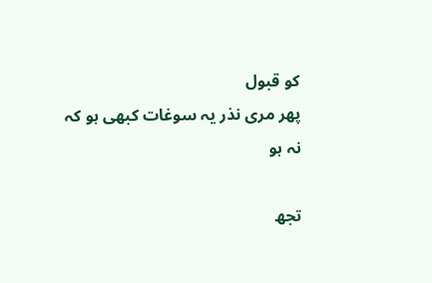کو قبول
پھر مری نذر یہ سوغات کبھی ہو کہ نہ ہو

تجھ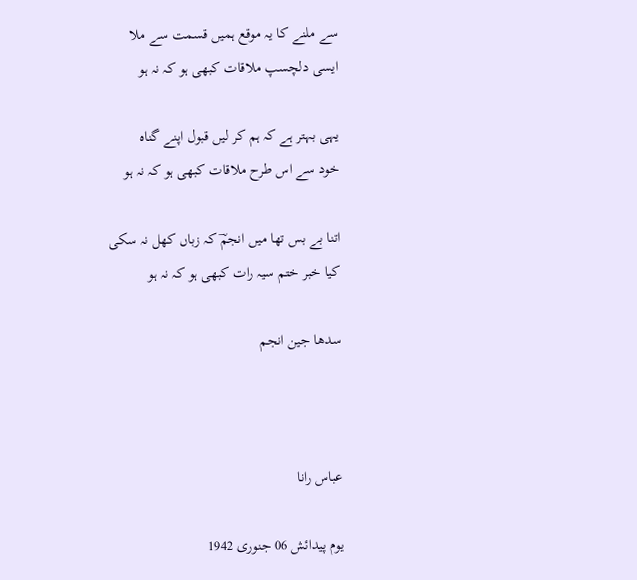سے ملنے کا یہ موقع ہمیں قسمت سے ملا
ایسی دلچسپ ملاقات کبھی ہو کہ نہ ہو

یہی بہتر ہے کہ ہم کر لیں قبول اپنے گناہ
خود سے اس طرح ملاقات کبھی ہو کہ نہ ہو

اتنا بے بس تھا میں انجمؔ کہ زباں کھل نہ سکی
کیا خبر ختم سیہ رات کبھی ہو کہ نہ ہو

سدھا جین انجم



عباس رانا

یوم پیدائش 06 جنوری 1942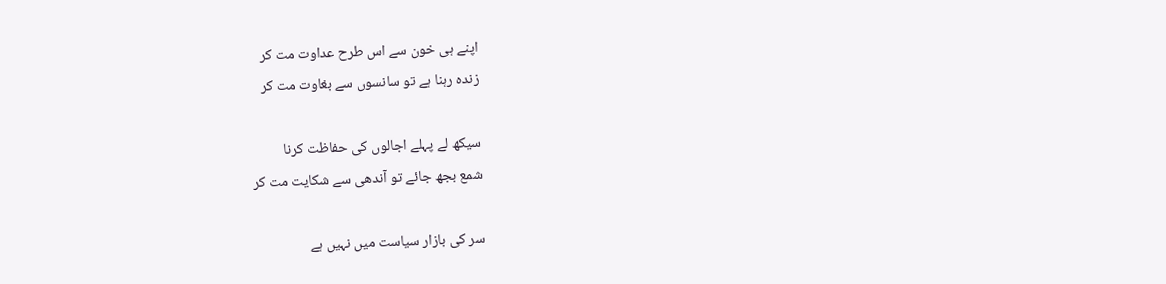اپنے ہی خون سے اس طرح عداوت مت کر
زندہ رہنا ہے تو سانسوں سے بغاوت مت کر

سیکھ لے پہلے اجالوں کی حفاظت کرنا
شمع بجھ جائے تو آندھی سے شکایت مت کر

سر کی بازار سیاست میں نہیں ہے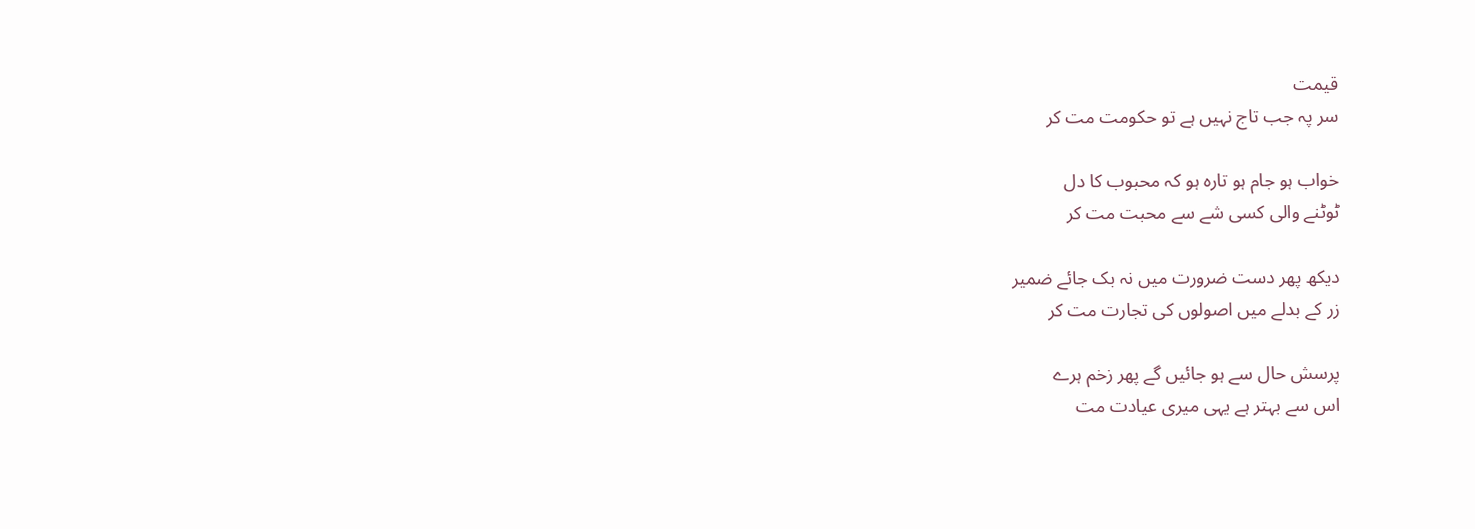قیمت
سر پہ جب تاج نہیں ہے تو حکومت مت کر

خواب ہو جام ہو تارہ ہو کہ محبوب کا دل
ٹوٹنے والی کسی شے سے محبت مت کر

دیکھ پھر دست ضرورت میں نہ بک جائے ضمیر
زر کے بدلے میں اصولوں کی تجارت مت کر

پرسش حال سے ہو جائیں گے پھر زخم ہرے
اس سے بہتر ہے یہی میری عیادت مت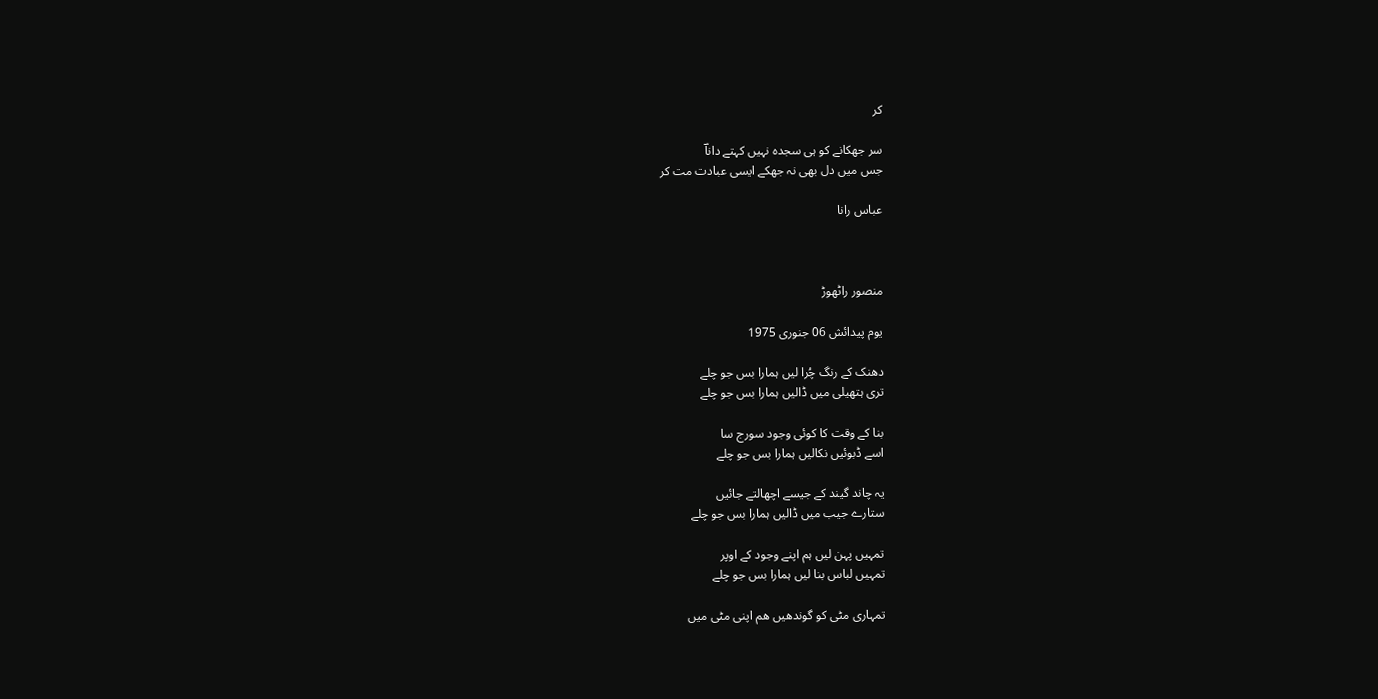کر

سر جھکانے کو ہی سجدہ نہیں کہتے داناؔ
جس میں دل بھی نہ جھکے ایسی عبادت مت کر

عباس رانا



منصور راٹھوڑ

یوم پیدائش 06 جنوری 1975

دھنک کے رنگ چُرا لیں ہمارا بس جو چلے
تری ہتھیلی میں ڈالیں ہمارا بس جو چلے

بنا کے وقت کا کوئی وجود سورج سا
اسے ڈبوئیں نکالیں ہمارا بس جو چلے

یہ چاند گیند کے جیسے اچھالتے جائیں
ستارے جیب میں ڈالیں ہمارا بس جو چلے

تمہیں پہن لیں ہم اپنے وجود کے اوپر
تمہیں لباس بنا لیں ہمارا بس جو چلے

تمہاری مٹی کو گوندھیں ھم اپنی مٹی میں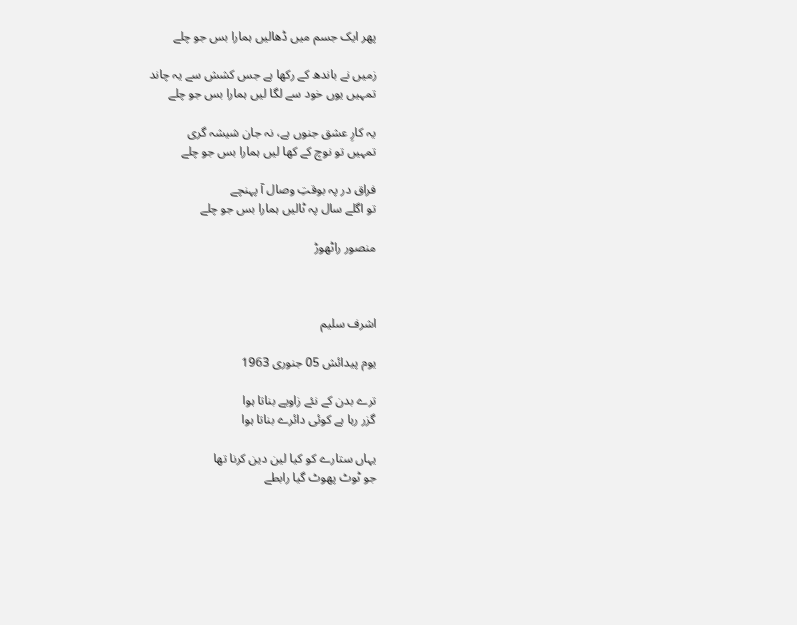پھر ایک جسم میں ڈھالیں ہمارا بس جو چلے

زمیں نے باندھ کے رکھا ہے جس کشش سے یہ چاند
تمہیں یوں خود سے لگا لیں ہمارا بس جو چلے

یہ کارِ عشق جنوں ہے، نہ جان شیشہ گری
تمہیں تو نوچ کے کھا لیں ہمارا بس جو چلے

فراق در پہ بوقتِ وصال آ پہنچے
تو اگلے سال پہ ٹالیں ہمارا بس جو چلے

منصور راٹھوڑ



اشرف سلیم

یوم پیدائش 05 جنوری 1963

ترے بدن کے نئے زاویے بناتا ہوا
گزر رہا ہے کوئی دائرے بناتا ہوا

یہاں ستارے کو کیا لین دین کرنا تھا
جو ٹوٹ پھوٹ گیا رابطے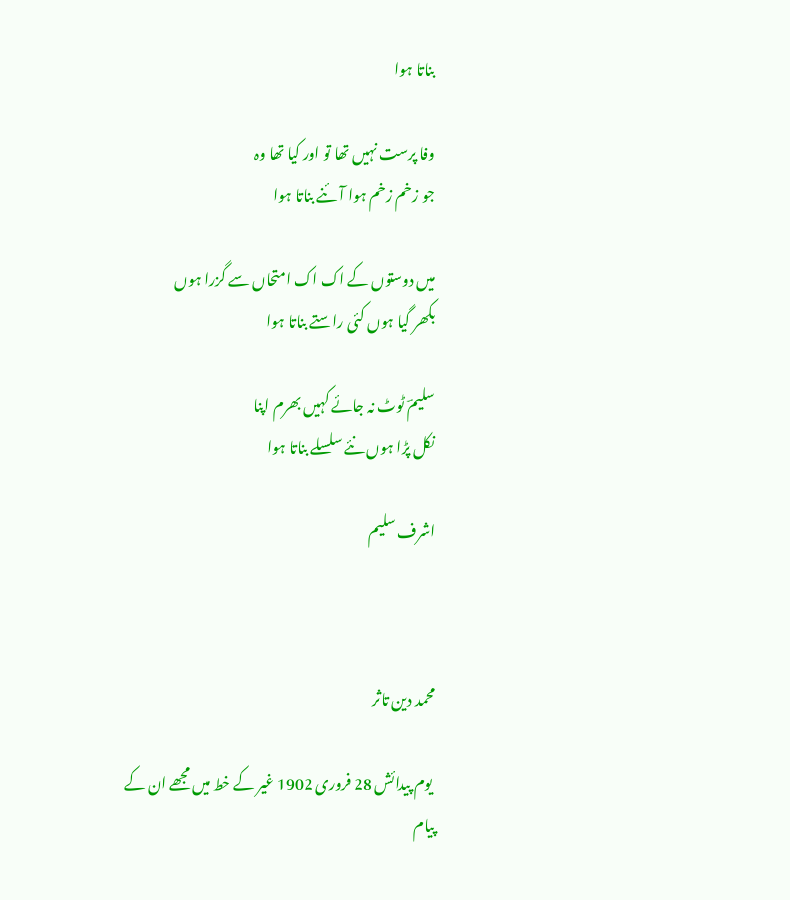بناتا ہوا

وفا پرست نہیں تھا تو اور کیا تھا وہ
جو زخم زخم ہوا آئنے بناتا ہوا

میں دوستوں کے اک اک امتحاں سے گزرا ہوں
بکھر گیا ہوں کئی راستے بناتا ہوا

سلیمؔ ٹوٹ نہ جائے کہیں بھرم اپنا
نکل پڑا ہوں نئے سلسلے بناتا ہوا

اشرف سلیم



محمد دین تاثر

 یوم پیدائش 28 فروری 1902 غیر کے خط میں مجھے ان کے پیام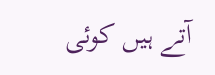آتے ہیں کوئی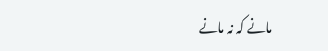مانے کہ نہ مانے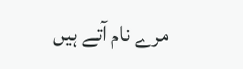مرے نام آتے ہیں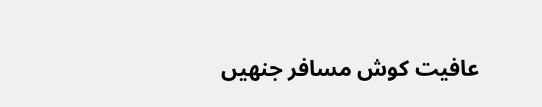عافیت کوش مسافر جنھیں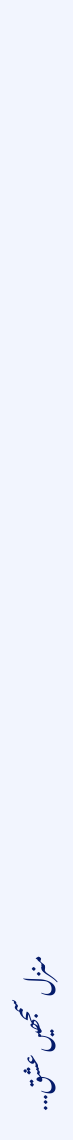منزل سمجھیں عشق...